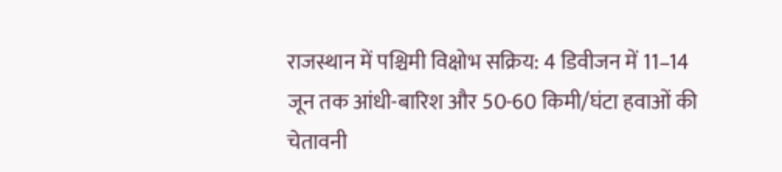राजस्थान में पश्चिमी विक्षोभ सक्रिय: 4 डिवीजन में 11–14 जून तक आंधी-बारिश और 50-60 किमी/घंटा हवाओं की चेतावनी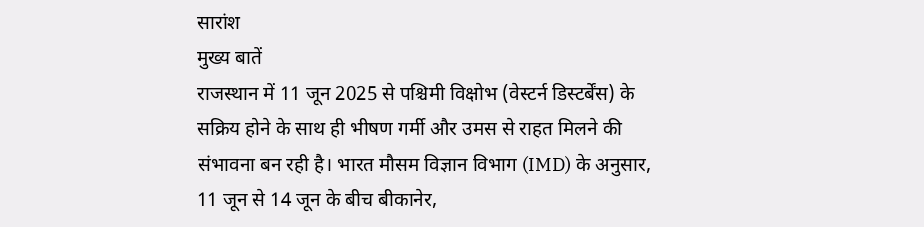सारांश
मुख्य बातें
राजस्थान में 11 जून 2025 से पश्चिमी विक्षोभ (वेस्टर्न डिस्टर्बेंस) के सक्रिय होने के साथ ही भीषण गर्मी और उमस से राहत मिलने की संभावना बन रही है। भारत मौसम विज्ञान विभाग (IMD) के अनुसार, 11 जून से 14 जून के बीच बीकानेर,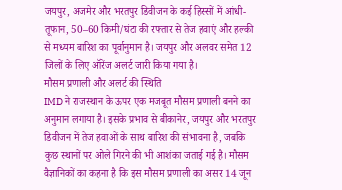जयपुर, अजमेर और भरतपुर डिवीजन के कई हिस्सों में आंधी-तूफान, 50–60 किमी/घंटा की रफ्तार से तेज हवाएं और हल्की से मध्यम बारिश का पूर्वानुमान है। जयपुर और अलवर समेत 12 जिलों के लिए ऑरेंज अलर्ट जारी किया गया है।
मौसम प्रणाली और अलर्ट की स्थिति
IMD ने राजस्थान के ऊपर एक मजबूत मौसम प्रणाली बनने का अनुमान लगाया है। इसके प्रभाव से बीकानेर, जयपुर और भरतपुर डिवीजन में तेज हवाओं के साथ बारिश की संभावना है, जबकि कुछ स्थानों पर ओले गिरने की भी आशंका जताई गई है। मौसम वैज्ञानिकों का कहना है कि इस मौसम प्रणाली का असर 14 जून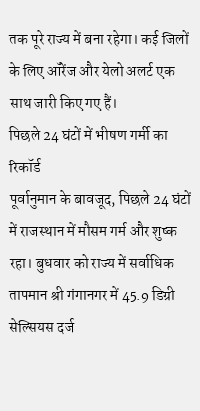तक पूरे राज्य में बना रहेगा। कई जिलों के लिए ऑरेंज और येलो अलर्ट एक साथ जारी किए गए हैं।
पिछले 24 घंटों में भीषण गर्मी का रिकॉर्ड
पूर्वानुमान के बावजूद, पिछले 24 घंटों में राजस्थान में मौसम गर्म और शुष्क रहा। बुधवार को राज्य में सर्वाधिक तापमान श्री गंगानगर में 45.9 डिग्री सेल्सियस दर्ज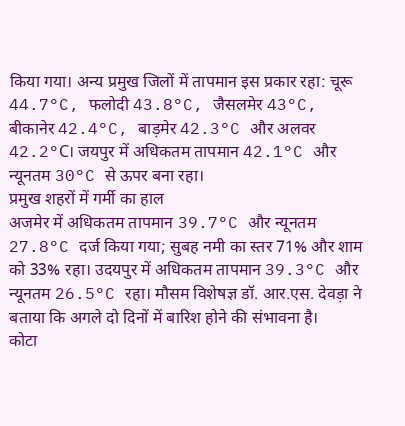किया गया। अन्य प्रमुख जिलों में तापमान इस प्रकार रहा: चूरू 44.7°C, फलोदी 43.8°C, जैसलमेर 43°C, बीकानेर 42.4°C, बाड़मेर 42.3°C और अलवर 42.2°C। जयपुर में अधिकतम तापमान 42.1°C और न्यूनतम 30°C से ऊपर बना रहा।
प्रमुख शहरों में गर्मी का हाल
अजमेर में अधिकतम तापमान 39.7°C और न्यूनतम 27.8°C दर्ज किया गया; सुबह नमी का स्तर 71% और शाम को 33% रहा। उदयपुर में अधिकतम तापमान 39.3°C और न्यूनतम 26.5°C रहा। मौसम विशेषज्ञ डॉ. आर.एस. देवड़ा ने बताया कि अगले दो दिनों में बारिश होने की संभावना है।
कोटा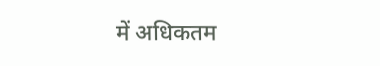में अधिकतम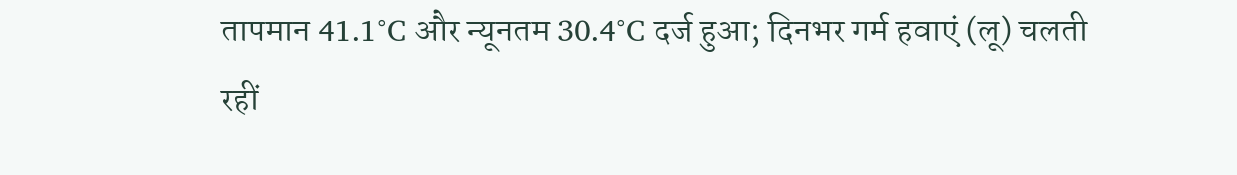तापमान 41.1°C और न्यूनतम 30.4°C दर्ज हुआ; दिनभर गर्म हवाएं (लू) चलती रहीं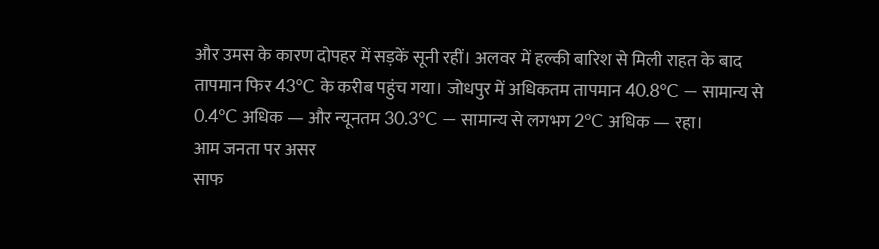और उमस के कारण दोपहर में सड़कें सूनी रहीं। अलवर में हल्की बारिश से मिली राहत के बाद तापमान फिर 43°C के करीब पहुंच गया। जोधपुर में अधिकतम तापमान 40.8°C — सामान्य से 0.4°C अधिक — और न्यूनतम 30.3°C — सामान्य से लगभग 2°C अधिक — रहा।
आम जनता पर असर
साफ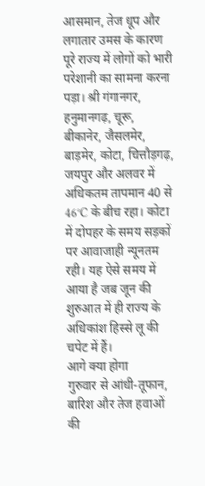आसमान, तेज धूप और लगातार उमस के कारण पूरे राज्य में लोगों को भारी परेशानी का सामना करना पड़ा। श्री गंगानगर, हनुमानगढ़, चूरू, बीकानेर, जैसलमेर, बाड़मेर, कोटा, चित्तौड़गढ़, जयपुर और अलवर में अधिकतम तापमान 40 से 46°C के बीच रहा। कोटा में दोपहर के समय सड़कों पर आवाजाही न्यूनतम रही। यह ऐसे समय में आया है जब जून की शुरुआत में ही राज्य के अधिकांश हिस्से लू की चपेट में हैं।
आगे क्या होगा
गुरुवार से आंधी-तूफान, बारिश और तेज हवाओं की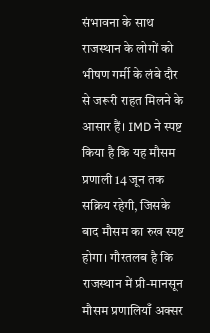संभावना के साथ राजस्थान के लोगों को भीषण गर्मी के लंबे दौर से जरूरी राहत मिलने के आसार हैं। IMD ने स्पष्ट किया है कि यह मौसम प्रणाली 14 जून तक सक्रिय रहेगी, जिसके बाद मौसम का रुख स्पष्ट होगा। गौरतलब है कि राजस्थान में प्री-मानसून मौसम प्रणालियाँ अक्सर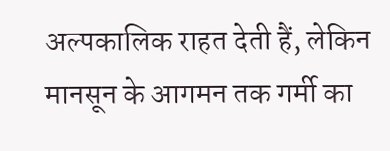अल्पकालिक राहत देती हैं, लेकिन मानसून के आगमन तक गर्मी का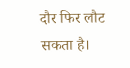दौर फिर लौट सकता है।